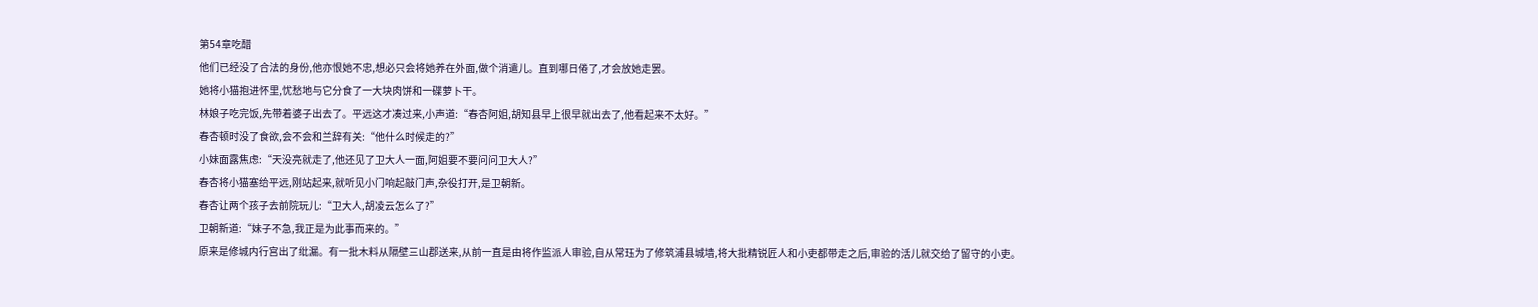第54章吃醋
他们已经没了合法的身份,他亦恨她不忠,想必只会将她养在外面,做个消遣儿。直到哪日倦了,才会放她走罢。
她将小猫抱进怀里,忧愁地与它分食了一大块肉饼和一碟萝卜干。
林娘子吃完饭,先带着婆子出去了。平远这才凑过来,小声道:“春杏阿姐,胡知县早上很早就出去了,他看起来不太好。”
春杏顿时没了食欲,会不会和兰辞有关:“他什么时候走的?”
小妹面露焦虑:“天没亮就走了,他还见了卫大人一面,阿姐要不要问问卫大人?”
春杏将小猫塞给平远,刚站起来,就听见小门响起敲门声,杂役打开,是卫朝新。
春杏让两个孩子去前院玩儿:“卫大人,胡凌云怎么了?”
卫朝新道:“妹子不急,我正是为此事而来的。”
原来是修城内行宫出了纰漏。有一批木料从隔壁三山郡送来,从前一直是由将作监派人审验,自从常珏为了修筑浦县城墙,将大批精锐匠人和小吏都带走之后,审验的活儿就交给了留守的小吏。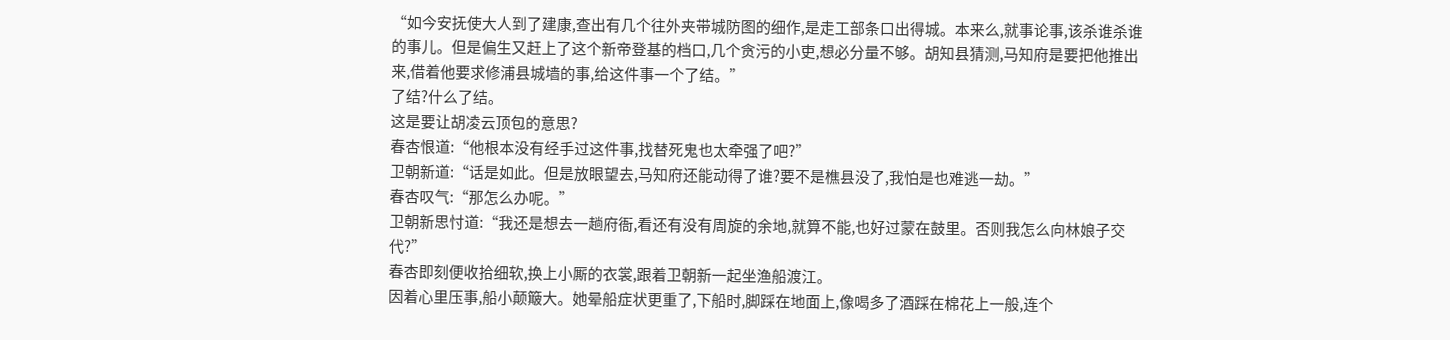“如今安抚使大人到了建康,查出有几个往外夹带城防图的细作,是走工部条口出得城。本来么,就事论事,该杀谁杀谁的事儿。但是偏生又赶上了这个新帝登基的档口,几个贪污的小吏,想必分量不够。胡知县猜测,马知府是要把他推出来,借着他要求修浦县城墙的事,给这件事一个了结。”
了结?什么了结。
这是要让胡凌云顶包的意思?
春杏恨道:“他根本没有经手过这件事,找替死鬼也太牵强了吧?”
卫朝新道:“话是如此。但是放眼望去,马知府还能动得了谁?要不是樵县没了,我怕是也难逃一劫。”
春杏叹气:“那怎么办呢。”
卫朝新思忖道:“我还是想去一趟府衙,看还有没有周旋的余地,就算不能,也好过蒙在鼓里。否则我怎么向林娘子交代?”
春杏即刻便收拾细软,换上小厮的衣裳,跟着卫朝新一起坐渔船渡江。
因着心里压事,船小颠簸大。她晕船症状更重了,下船时,脚踩在地面上,像喝多了酒踩在棉花上一般,连个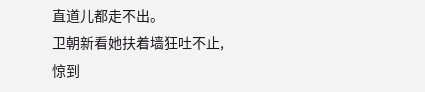直道儿都走不出。
卫朝新看她扶着墙狂吐不止,惊到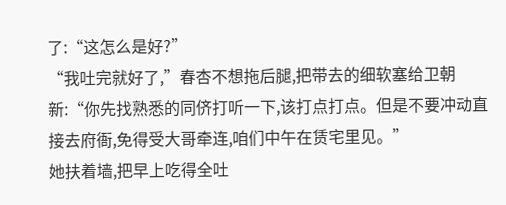了:“这怎么是好?”
“我吐完就好了,”春杏不想拖后腿,把带去的细软塞给卫朝新:“你先找熟悉的同侪打听一下,该打点打点。但是不要冲动直接去府衙,免得受大哥牵连,咱们中午在赁宅里见。”
她扶着墙,把早上吃得全吐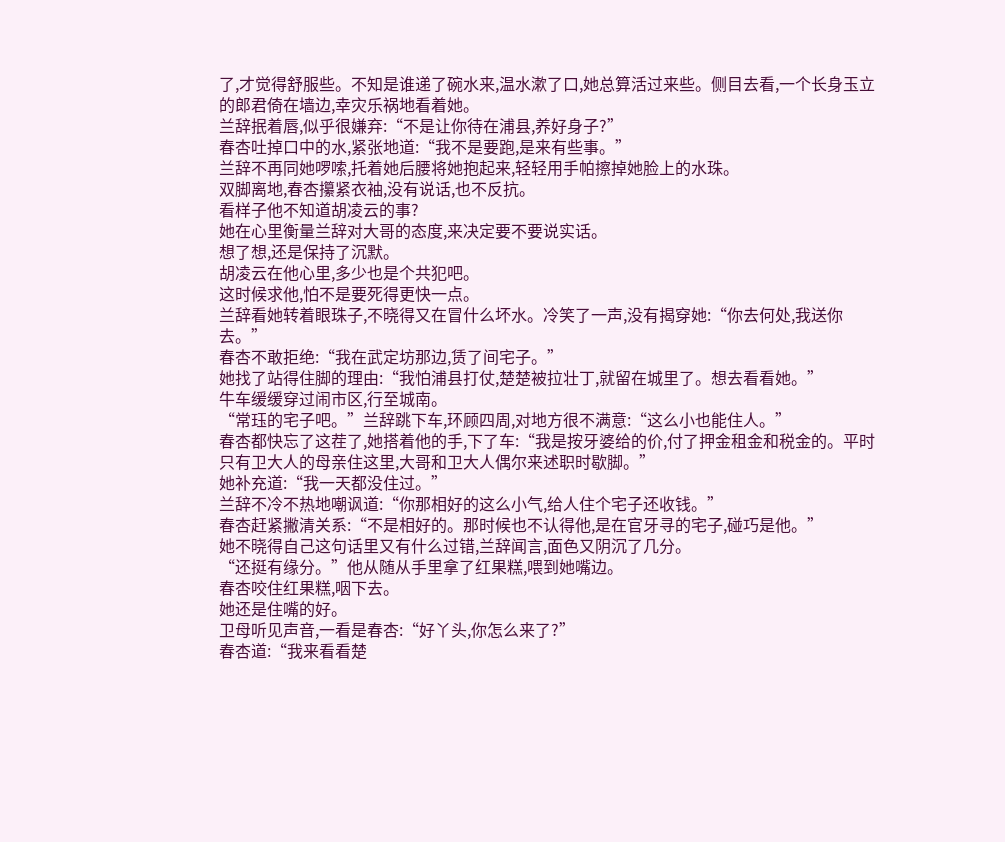了,才觉得舒服些。不知是谁递了碗水来,温水漱了口,她总算活过来些。侧目去看,一个长身玉立的郎君倚在墙边,幸灾乐祸地看着她。
兰辞抿着唇,似乎很嫌弃:“不是让你待在浦县,养好身子?”
春杏吐掉口中的水,紧张地道:“我不是要跑,是来有些事。”
兰辞不再同她啰嗦,托着她后腰将她抱起来,轻轻用手帕擦掉她脸上的水珠。
双脚离地,春杏攥紧衣袖,没有说话,也不反抗。
看样子他不知道胡凌云的事?
她在心里衡量兰辞对大哥的态度,来决定要不要说实话。
想了想,还是保持了沉默。
胡凌云在他心里,多少也是个共犯吧。
这时候求他,怕不是要死得更快一点。
兰辞看她转着眼珠子,不晓得又在冒什么坏水。冷笑了一声,没有揭穿她:“你去何处,我送你去。”
春杏不敢拒绝:“我在武定坊那边,赁了间宅子。”
她找了站得住脚的理由:“我怕浦县打仗,楚楚被拉壮丁,就留在城里了。想去看看她。”
牛车缓缓穿过闹市区,行至城南。
“常珏的宅子吧。”兰辞跳下车,环顾四周,对地方很不满意:“这么小也能住人。”
春杏都快忘了这茬了,她搭着他的手,下了车:“我是按牙婆给的价,付了押金租金和税金的。平时只有卫大人的母亲住这里,大哥和卫大人偶尔来述职时歇脚。”
她补充道:“我一天都没住过。”
兰辞不冷不热地嘲讽道:“你那相好的这么小气,给人住个宅子还收钱。”
春杏赶紧撇清关系:“不是相好的。那时候也不认得他,是在官牙寻的宅子,碰巧是他。”
她不晓得自己这句话里又有什么过错,兰辞闻言,面色又阴沉了几分。
“还挺有缘分。”他从随从手里拿了红果糕,喂到她嘴边。
春杏咬住红果糕,咽下去。
她还是住嘴的好。
卫母听见声音,一看是春杏:“好丫头,你怎么来了?”
春杏道:“我来看看楚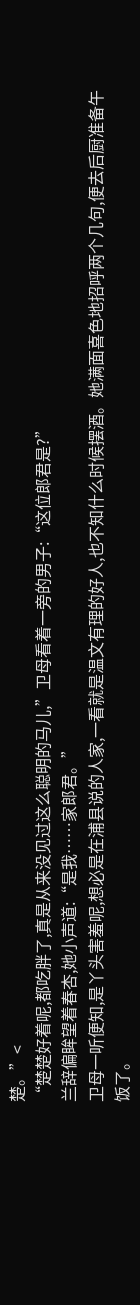楚。”<
“楚楚好着呢,都吃胖了,真是从来没见过这么聪明的马儿,”卫母看着一旁的男子:“这位郎君是?”
兰辞偏眸望着春杏,她小声道:“是我……家郎君。”
卫母一听便知,是丫头害羞呢,想必是在浦县说的人家,一看就是温文有理的好人,也不知什么时候摆酒。她满面喜色地招呼两个几句,便去后厨准备午饭了。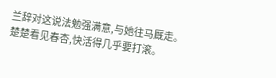兰辞对这说法勉强满意,与她往马厩走。
楚楚看见春杏,快活得几乎要打滚。